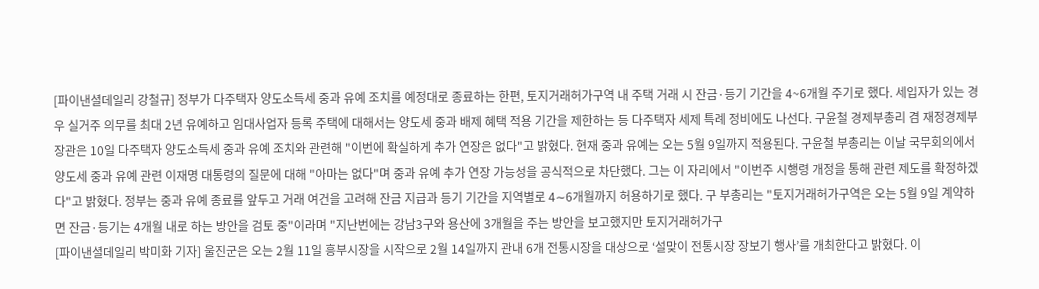[파이낸셜데일리 강철규] 정부가 다주택자 양도소득세 중과 유예 조치를 예정대로 종료하는 한편, 토지거래허가구역 내 주택 거래 시 잔금·등기 기간을 4~6개월 주기로 했다. 세입자가 있는 경우 실거주 의무를 최대 2년 유예하고 임대사업자 등록 주택에 대해서는 양도세 중과 배제 혜택 적용 기간을 제한하는 등 다주택자 세제 특례 정비에도 나선다. 구윤철 경제부총리 겸 재정경제부 장관은 10일 다주택자 양도소득세 중과 유예 조치와 관련해 "이번에 확실하게 추가 연장은 없다"고 밝혔다. 현재 중과 유예는 오는 5월 9일까지 적용된다. 구윤철 부총리는 이날 국무회의에서 양도세 중과 유예 관련 이재명 대통령의 질문에 대해 "아마는 없다"며 중과 유예 추가 연장 가능성을 공식적으로 차단했다. 그는 이 자리에서 "이번주 시행령 개정을 통해 관련 제도를 확정하겠다"고 밝혔다. 정부는 중과 유예 종료를 앞두고 거래 여건을 고려해 잔금 지급과 등기 기간을 지역별로 4∼6개월까지 허용하기로 했다. 구 부총리는 "토지거래허가구역은 오는 5월 9일 계약하면 잔금·등기는 4개월 내로 하는 방안을 검토 중"이라며 "지난번에는 강남3구와 용산에 3개월을 주는 방안을 보고했지만 토지거래허가구
[파이낸셜데일리 박미화 기자] 울진군은 오는 2월 11일 흥부시장을 시작으로 2월 14일까지 관내 6개 전통시장을 대상으로 ‘설맞이 전통시장 장보기 행사’를 개최한다고 밝혔다. 이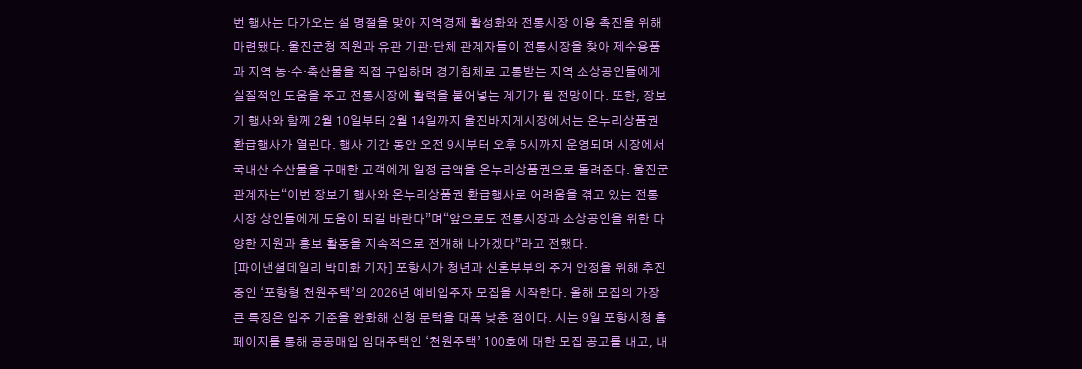번 행사는 다가오는 설 명절을 맞아 지역경제 활성화와 전통시장 이용 촉진을 위해 마련됐다. 울진군청 직원과 유관 기관·단체 관계자들이 전통시장을 찾아 제수용품과 지역 농·수·축산물을 직접 구입하며 경기침체로 고통받는 지역 소상공인들에게 실질적인 도움을 주고 전통시장에 활력을 불어넣는 계기가 될 전망이다. 또한, 장보기 행사와 함께 2월 10일부터 2월 14일까지 울진바지게시장에서는 온누리상품권 환급행사가 열린다. 행사 기간 동안 오전 9시부터 오후 5시까지 운영되며 시장에서 국내산 수산물을 구매한 고객에게 일정 금액을 온누리상품권으로 돌려준다. 울진군 관계자는“이번 장보기 행사와 온누리상품권 환급행사로 어려움을 겪고 있는 전통시장 상인들에게 도움이 되길 바란다”며“앞으로도 전통시장과 소상공인을 위한 다양한 지원과 홍보 활동을 지속적으로 전개해 나가겠다”라고 전했다.
[파이낸셜데일리 박미화 기자] 포항시가 청년과 신혼부부의 주거 안정을 위해 추진 중인 ‘포항형 천원주택’의 2026년 예비입주자 모집을 시작한다. 올해 모집의 가장 큰 특징은 입주 기준을 완화해 신청 문턱을 대폭 낮춘 점이다. 시는 9일 포항시청 홈페이지를 통해 공공매입 임대주택인 ‘천원주택’ 100호에 대한 모집 공고를 내고, 내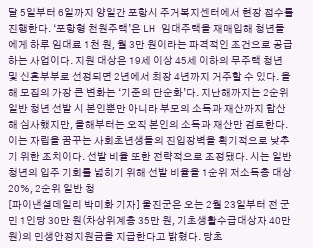달 5일부터 6일까지 양일간 포항시 주거복지센터에서 현장 접수를 진행한다. ‘포항형 천원주택’은 LH 임대주택을 재매입해 청년들에게 하루 임대료 1천 원, 월 3만 원이라는 파격적인 조건으로 공급하는 사업이다. 지원 대상은 19세 이상 45세 이하의 무주택 청년 및 신혼부부로 선정되면 2년에서 최장 4년까지 거주할 수 있다. 올해 모집의 가장 큰 변화는 ‘기준의 단순화’다. 지난해까지는 2순위 일반 청년 선발 시 본인뿐만 아니라 부모의 소득과 재산까지 합산해 심사했지만, 올해부터는 오직 본인의 소득과 재산만 검토한다. 이는 자립을 꿈꾸는 사회초년생들의 진입장벽을 획기적으로 낮추기 위한 조치이다. 선발 비율 또한 전략적으로 조정됐다. 시는 일반 청년의 입주 기회를 넓히기 위해 선발 비율을 1순위 저소득층 대상 20%, 2순위 일반 청
[파이낸셜데일리 박미화 기자] 울진군은 오는 2월 23일부터 전 군민 1인당 30만 원(차상위계층 35만 원, 기초생활수급대상자 40만 원)의 민생안정지원금을 지급한다고 밝혔다. 당초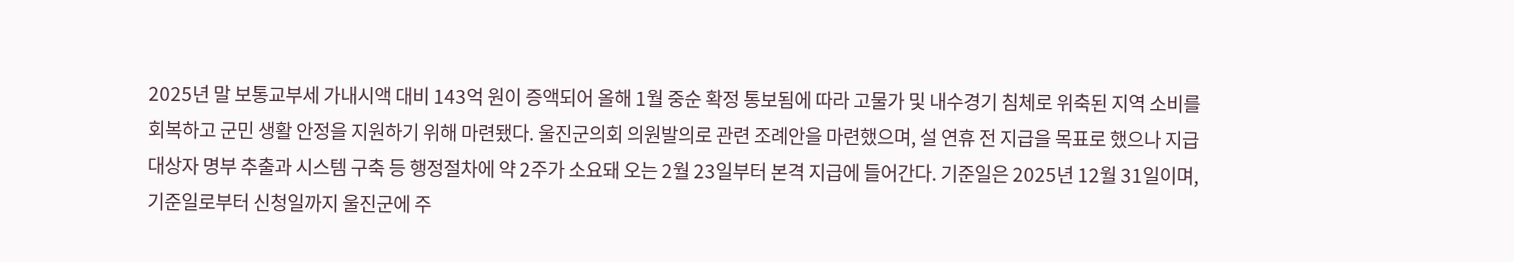2025년 말 보통교부세 가내시액 대비 143억 원이 증액되어 올해 1월 중순 확정 통보됨에 따라 고물가 및 내수경기 침체로 위축된 지역 소비를 회복하고 군민 생활 안정을 지원하기 위해 마련됐다. 울진군의회 의원발의로 관련 조례안을 마련했으며, 설 연휴 전 지급을 목표로 했으나 지급 대상자 명부 추출과 시스템 구축 등 행정절차에 약 2주가 소요돼 오는 2월 23일부터 본격 지급에 들어간다. 기준일은 2025년 12월 31일이며, 기준일로부터 신청일까지 울진군에 주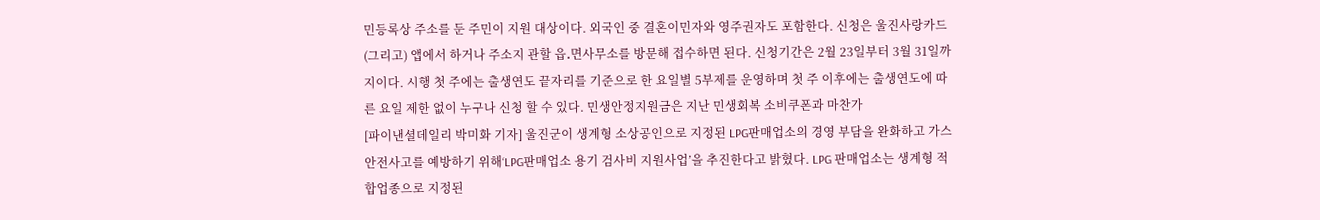민등록상 주소를 둔 주민이 지원 대상이다. 외국인 중 결혼이민자와 영주권자도 포함한다. 신청은 울진사랑카드(그리고) 앱에서 하거나 주소지 관할 읍․면사무소를 방문해 접수하면 된다. 신청기간은 2월 23일부터 3월 31일까지이다. 시행 첫 주에는 출생연도 끝자리를 기준으로 한 요일별 5부제를 운영하며 첫 주 이후에는 출생연도에 따른 요일 제한 없이 누구나 신청 할 수 있다. 민생안정지원금은 지난 민생회복 소비쿠폰과 마찬가
[파이낸셜데일리 박미화 기자] 울진군이 생계형 소상공인으로 지정된 LPG판매업소의 경영 부담을 완화하고 가스 안전사고를 예방하기 위해‘LPG판매업소 용기 검사비 지원사업’을 추진한다고 밝혔다. LPG 판매업소는 생계형 적합업종으로 지정된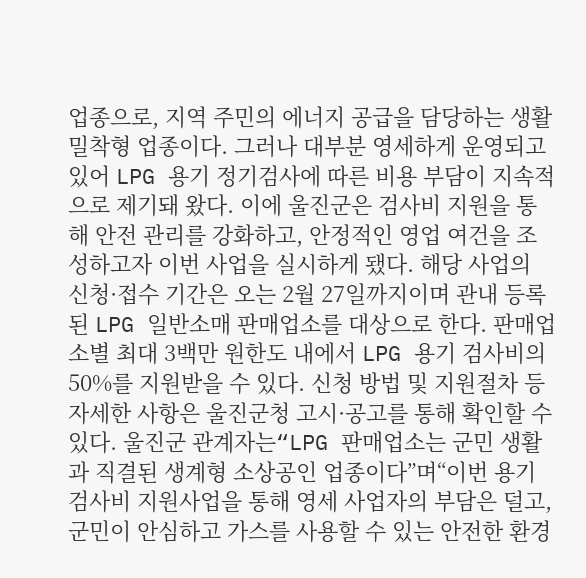업종으로, 지역 주민의 에너지 공급을 담당하는 생활 밀착형 업종이다. 그러나 대부분 영세하게 운영되고 있어 LPG 용기 정기검사에 따른 비용 부담이 지속적으로 제기돼 왔다. 이에 울진군은 검사비 지원을 통해 안전 관리를 강화하고, 안정적인 영업 여건을 조성하고자 이번 사업을 실시하게 됐다. 해당 사업의 신청·접수 기간은 오는 2월 27일까지이며 관내 등록된 LPG 일반소매 판매업소를 대상으로 한다. 판매업소별 최대 3백만 원한도 내에서 LPG 용기 검사비의 50%를 지원받을 수 있다. 신청 방법 및 지원절차 등 자세한 사항은 울진군청 고시·공고를 통해 확인할 수 있다. 울진군 관계자는“LPG 판매업소는 군민 생활과 직결된 생계형 소상공인 업종이다”며“이번 용기 검사비 지원사업을 통해 영세 사업자의 부담은 덜고, 군민이 안심하고 가스를 사용할 수 있는 안전한 환경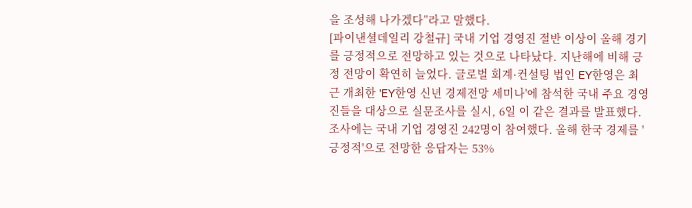을 조성해 나가겠다”라고 말했다.
[파이낸셜데일리 강철규] 국내 기업 경영진 절반 이상이 올해 경기를 긍정적으로 전망하고 있는 것으로 나타났다. 지난해에 비해 긍정 전망이 확연히 늘었다. 글로벌 회계·컨설팅 법인 EY한영은 최근 개최한 'EY한영 신년 경제전망 세미나'에 참석한 국내 주요 경영진들을 대상으로 실문조사를 실시, 6일 이 같은 결과를 발표했다. 조사에는 국내 기업 경영진 242명이 참여했다. 올해 한국 경제를 '긍정적'으로 전망한 응답자는 53%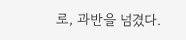로, 과반을 넘겼다.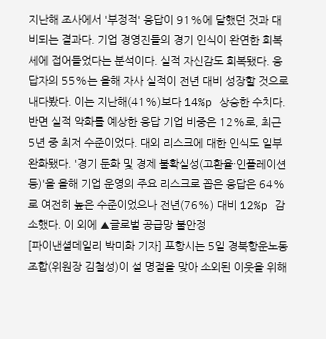지난해 조사에서 '부정적' 응답이 91%에 달했던 것과 대비되는 결과다. 기업 경영진들의 경기 인식이 완연한 회복세에 접어들었다는 분석이다. 실적 자신감도 회복됐다. 응답자의 55%는 올해 자사 실적이 전년 대비 성장할 것으로 내다봤다. 이는 지난해(41%)보다 14%p 상승한 수치다. 반면 실적 악화를 예상한 응답 기업 비중은 12%로, 최근 5년 중 최저 수준이었다. 대외 리스크에 대한 인식도 일부 완화됐다. '경기 둔화 및 경제 불확실성(고환율·인플레이션 등)'을 올해 기업 운영의 주요 리스크로 꼽은 응답은 64%로 여전히 높은 수준이었으나 전년(76%) 대비 12%p 감소했다. 이 외에 ▲글로벌 공급망 불안정
[파이낸셜데일리 박미화 기자] 포항시는 5일 경북항운노동조합(위원장 김철성)이 설 명절을 맞아 소외된 이웃을 위해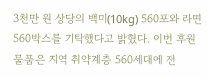3천만 원 상당의 백미(10kg) 560포와 라면 560박스를 기탁했다고 밝혔다. 이번 후원 물품은 지역 취약계층 560세대에 전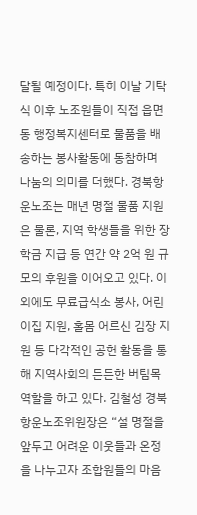달될 예정이다. 특히 이날 기탁식 이후 노조원들이 직접 읍면동 행정복지센터로 물품을 배송하는 봉사활동에 동참하며 나눔의 의미를 더했다. 경북항운노조는 매년 명절 물품 지원은 물론, 지역 학생들을 위한 장학금 지급 등 연간 약 2억 원 규모의 후원을 이어오고 있다. 이 외에도 무료급식소 봉사, 어린이집 지원, 홀몸 어르신 김장 지원 등 다각적인 공헌 활동을 통해 지역사회의 든든한 버팀목 역할을 하고 있다. 김철성 경북항운노조위원장은 “설 명절을 앞두고 어려운 이웃들과 온정을 나누고자 조합원들의 마음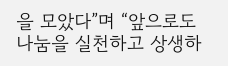을 모았다”며 “앞으로도 나눔을 실천하고 상생하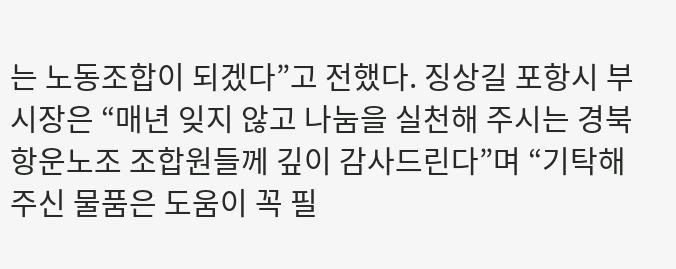는 노동조합이 되겠다”고 전했다. 징상길 포항시 부시장은 “매년 잊지 않고 나눔을 실천해 주시는 경북항운노조 조합원들께 깊이 감사드린다”며 “기탁해주신 물품은 도움이 꼭 필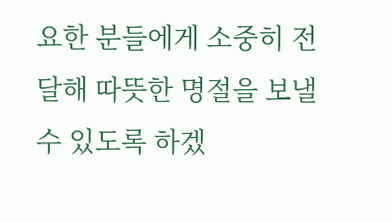요한 분들에게 소중히 전달해 따뜻한 명절을 보낼 수 있도록 하겠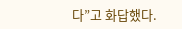다”고 화답했다.